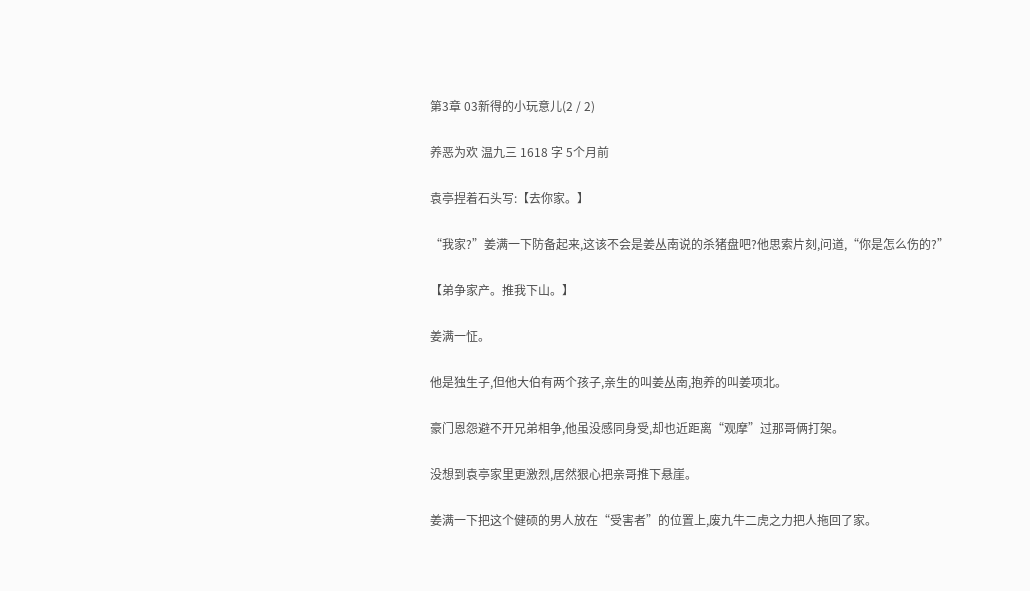第3章 03新得的小玩意儿(2 / 2)

养恶为欢 温九三 1618 字 5个月前

袁亭捏着石头写:【去你家。】

“我家?”姜满一下防备起来,这该不会是姜丛南说的杀猪盘吧?他思索片刻,问道,“你是怎么伤的?”

【弟争家产。推我下山。】

姜满一怔。

他是独生子,但他大伯有两个孩子,亲生的叫姜丛南,抱养的叫姜项北。

豪门恩怨避不开兄弟相争,他虽没感同身受,却也近距离“观摩”过那哥俩打架。

没想到袁亭家里更激烈,居然狠心把亲哥推下悬崖。

姜满一下把这个健硕的男人放在“受害者”的位置上,废九牛二虎之力把人拖回了家。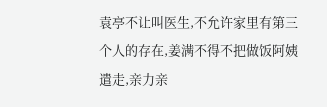袁亭不让叫医生,不允许家里有第三个人的存在,姜满不得不把做饭阿姨遣走,亲力亲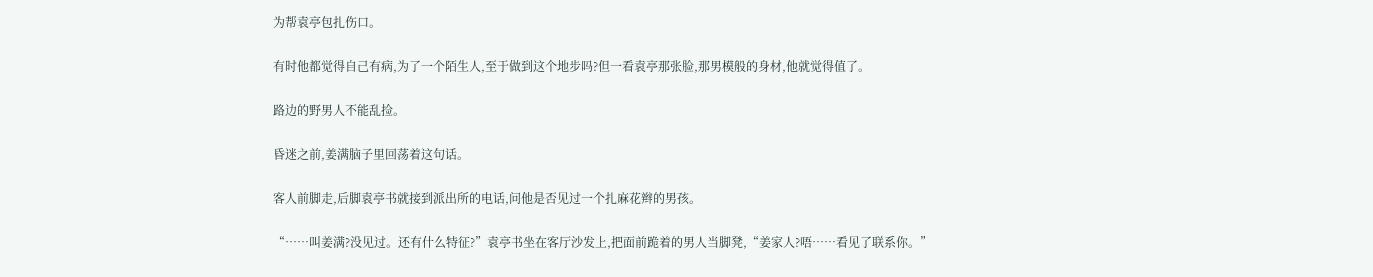为帮袁亭包扎伤口。

有时他都觉得自己有病,为了一个陌生人,至于做到这个地步吗?但一看袁亭那张脸,那男模般的身材,他就觉得值了。

路边的野男人不能乱捡。

昏迷之前,姜满脑子里回荡着这句话。

客人前脚走,后脚袁亭书就接到派出所的电话,问他是否见过一个扎麻花辫的男孩。

“……叫姜满?没见过。还有什么特征?”袁亭书坐在客厅沙发上,把面前跪着的男人当脚凳,“姜家人?唔……看见了联系你。”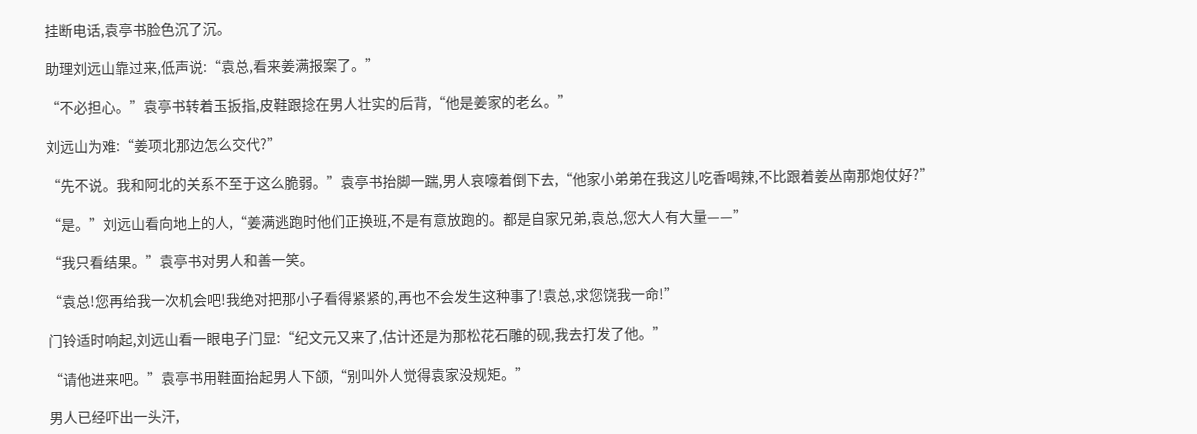挂断电话,袁亭书脸色沉了沉。

助理刘远山靠过来,低声说:“袁总,看来姜满报案了。”

“不必担心。”袁亭书转着玉扳指,皮鞋跟捻在男人壮实的后背,“他是姜家的老幺。”

刘远山为难:“姜项北那边怎么交代?”

“先不说。我和阿北的关系不至于这么脆弱。”袁亭书抬脚一踹,男人哀嚎着倒下去,“他家小弟弟在我这儿吃香喝辣,不比跟着姜丛南那炮仗好?”

“是。”刘远山看向地上的人,“姜满逃跑时他们正换班,不是有意放跑的。都是自家兄弟,袁总,您大人有大量——”

“我只看结果。”袁亭书对男人和善一笑。

“袁总!您再给我一次机会吧!我绝对把那小子看得紧紧的,再也不会发生这种事了!袁总,求您饶我一命!”

门铃适时响起,刘远山看一眼电子门显:“纪文元又来了,估计还是为那松花石雕的砚,我去打发了他。”

“请他进来吧。”袁亭书用鞋面抬起男人下颌,“别叫外人觉得袁家没规矩。”

男人已经吓出一头汗,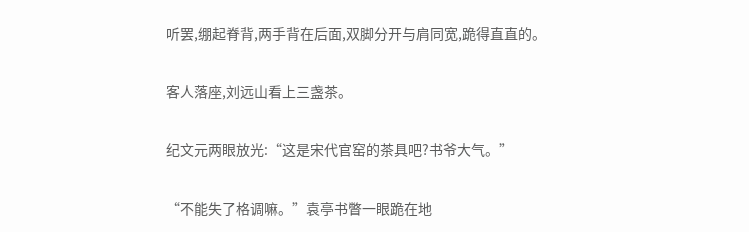听罢,绷起脊背,两手背在后面,双脚分开与肩同宽,跪得直直的。

客人落座,刘远山看上三盏茶。

纪文元两眼放光:“这是宋代官窑的茶具吧?书爷大气。”

“不能失了格调嘛。”袁亭书瞥一眼跪在地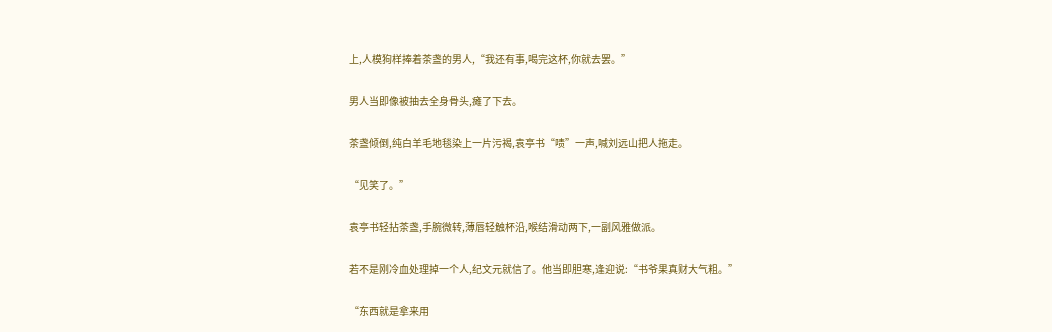上,人模狗样捧着茶盏的男人,“我还有事,喝完这杯,你就去罢。”

男人当即像被抽去全身骨头,瘫了下去。

茶盏倾倒,纯白羊毛地毯染上一片污褐,袁亭书“啧”一声,喊刘远山把人拖走。

“见笑了。”

袁亭书轻拈茶盏,手腕微转,薄唇轻触杯沿,喉结滑动两下,一副风雅做派。

若不是刚冷血处理掉一个人,纪文元就信了。他当即胆寒,逢迎说:“书爷果真财大气粗。”

“东西就是拿来用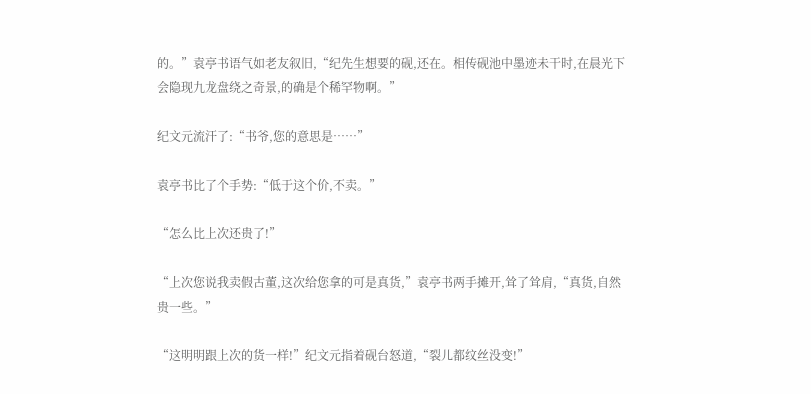的。”袁亭书语气如老友叙旧,“纪先生想要的砚,还在。相传砚池中墨迹未干时,在晨光下会隐现九龙盘绕之奇景,的确是个稀罕物啊。”

纪文元流汗了:“书爷,您的意思是……”

袁亭书比了个手势:“低于这个价,不卖。”

“怎么比上次还贵了!”

“上次您说我卖假古董,这次给您拿的可是真货,”袁亭书两手摊开,耸了耸肩,“真货,自然贵一些。”

“这明明跟上次的货一样!”纪文元指着砚台怒道,“裂儿都纹丝没变!”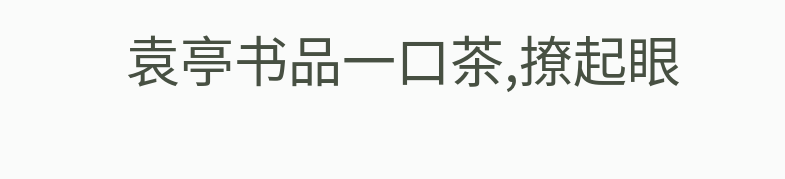袁亭书品一口茶,撩起眼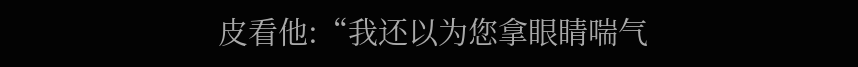皮看他:“我还以为您拿眼睛喘气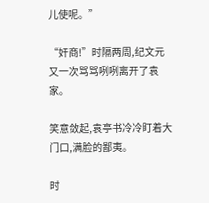儿使呢。”

“奸商!”时隔两周,纪文元又一次骂骂咧咧离开了袁家。

笑意敛起,袁亭书冷冷盯着大门口,满脸的鄙夷。

时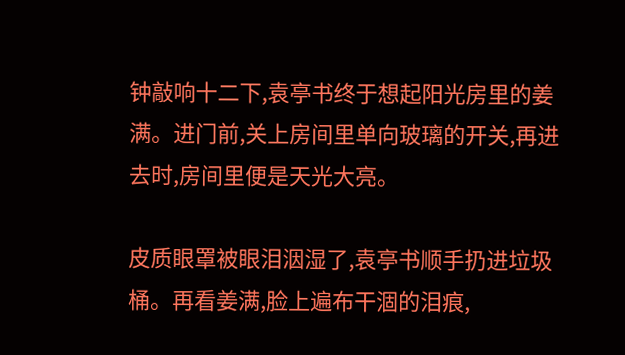钟敲响十二下,袁亭书终于想起阳光房里的姜满。进门前,关上房间里单向玻璃的开关,再进去时,房间里便是天光大亮。

皮质眼罩被眼泪洇湿了,袁亭书顺手扔进垃圾桶。再看姜满,脸上遍布干涸的泪痕,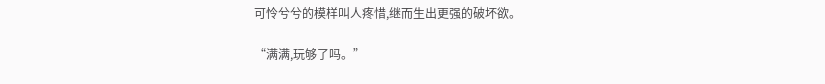可怜兮兮的模样叫人疼惜,继而生出更强的破坏欲。

“满满,玩够了吗。”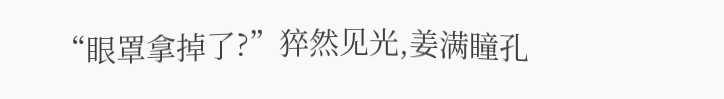“眼罩拿掉了?”猝然见光,姜满瞳孔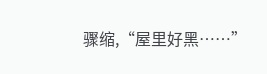骤缩,“屋里好黑……”